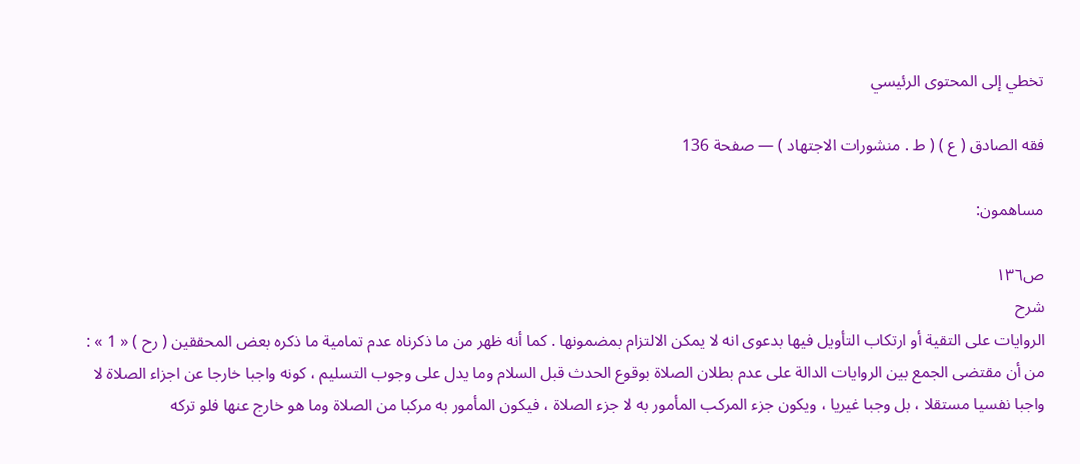تخطي إلى المحتوى الرئيسي

فقه الصادق ( ع ) ( ط . منشورات الاجتهاد ) — صفحة 136

مساهمون:

ص١٣٦
شرح
الروايات على التقية أو ارتكاب التأويل فيها بدعوى انه لا يمكن الالتزام بمضمونها . كما أنه ظهر من ما ذكرناه عدم تمامية ما ذكره بعض المحققين ( رح ) « 1 » : من أن مقتضى الجمع بين الروايات الدالة على عدم بطلان الصلاة بوقوع الحدث قبل السلام وما يدل على وجوب التسليم ، كونه واجبا خارجا عن اجزاء الصلاة لا واجبا نفسيا مستقلا ، بل وجبا غيريا ، ويكون جزء المركب المأمور به لا جزء الصلاة ، فيكون المأمور به مركبا من الصلاة وما هو خارج عنها فلو تركه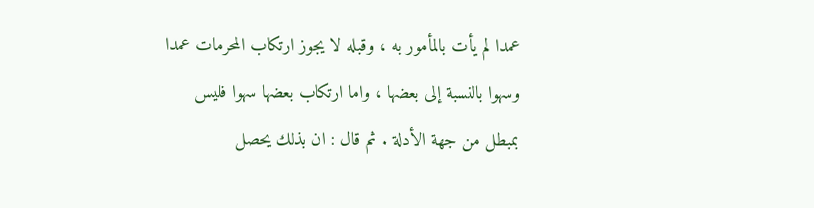عمدا لم يأت بالمأمور به ، وقبله لا يجوز ارتكاب المحرمات عمدا وسهوا بالنسبة إلى بعضها ، واما ارتكاب بعضها سهوا فليس بمبطل من جهة الأدلة . ثم قال : ان بذلك يحصل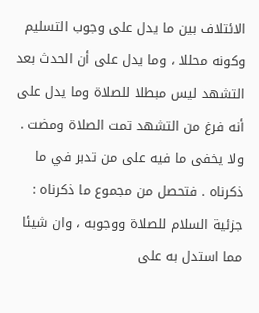الائتلاف بين ما يدل على وجوب التسليم وكونه محللا ، وما يدل على أن الحدث بعد التشهد ليس مبطلا للصلاة وما يدل على أنه فرغ من التشهد تمت الصلاة ومضت . ولا يخفى ما فيه على من تدبر في ما ذكرناه . فتحصل من مجموع ما ذكرناه : جزئية السلام للصلاة ووجوبه ، وان شيئا مما استدل به على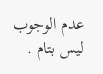عدم الوجوب ليس بتام .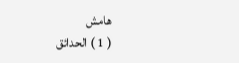هامش
( 1 ) الحدائق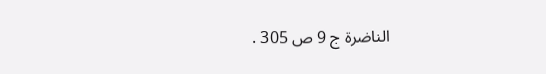الناضرة ج 9 ص 305 .